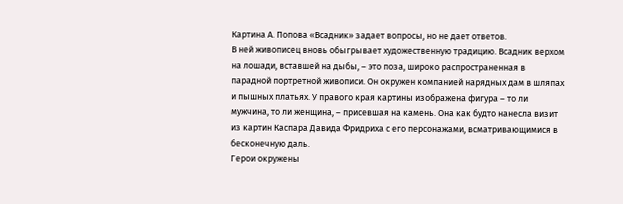Картина А. Попова «Всадник» задает вопросы, но не дает ответов.
В ней живописец вновь обыгрывает художественную традицию. Всадник верхом на лошади, вставшей на дыбы, – это поза, широко распространенная в парадной портретной живописи. Он окружен компанией нарядных дам в шляпах и пышных платьях. У правого края картины изображена фигура – то ли мужчина, то ли женщина, – присевшая на камень. Она как будто нанесла визит из картин Каспара Давида Фридриха с его персонажами, всматривающимися в бесконечную даль.
Герои окружены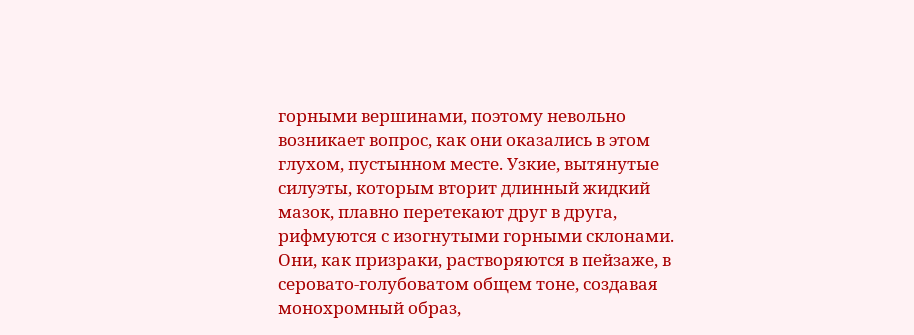горными вершинами, поэтому невольно возникает вопрос, как они оказались в этом глухом, пустынном месте. Узкие, вытянутые силуэты, которым вторит длинный жидкий мазок, плавно перетекают друг в друга, рифмуются с изогнутыми горными склонами.
Они, как призраки, растворяются в пейзаже, в серовато-голубоватом общем тоне, создавая монохромный образ,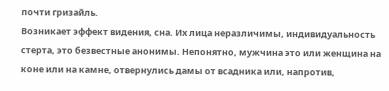почти гризайль.
Возникает эффект видения, сна. Их лица неразличимы, индивидуальность стерта, это безвестные анонимы. Непонятно, мужчина это или женщина на коне или на камне, отвернулись дамы от всадника или, напротив,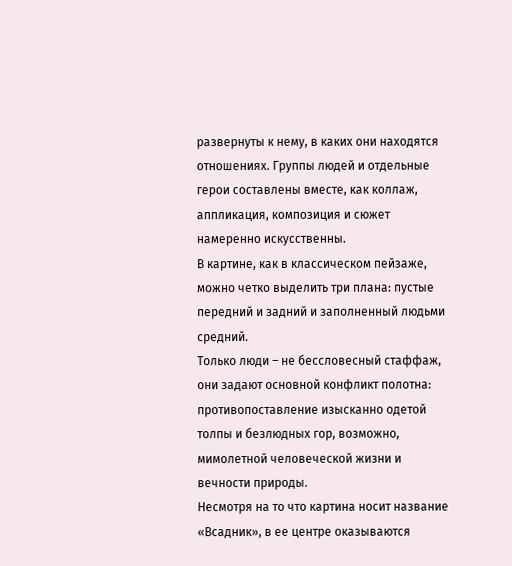развернуты к нему, в каких они находятся отношениях. Группы людей и отдельные герои составлены вместе, как коллаж, аппликация, композиция и сюжет намеренно искусственны.
В картине, как в классическом пейзаже, можно четко выделить три плана: пустые передний и задний и заполненный людьми средний.
Только люди – не бессловесный стаффаж, они задают основной конфликт полотна: противопоставление изысканно одетой толпы и безлюдных гор, возможно, мимолетной человеческой жизни и вечности природы.
Несмотря на то что картина носит название «Всадник», в ее центре оказываются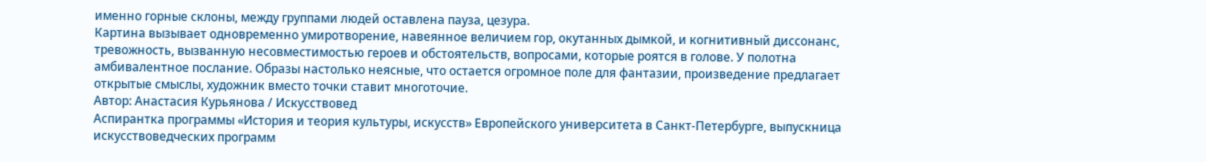именно горные склоны, между группами людей оставлена пауза, цезура.
Картина вызывает одновременно умиротворение, навеянное величием гор, окутанных дымкой, и когнитивный диссонанс, тревожность, вызванную несовместимостью героев и обстоятельств, вопросами, которые роятся в голове. У полотна амбивалентное послание. Образы настолько неясные, что остается огромное поле для фантазии, произведение предлагает открытые смыслы, художник вместо точки ставит многоточие.
Автор: Анастасия Курьянова / Искусствовед
Аспирантка программы «История и теория культуры, искусств» Европейского университета в Санкт-Петербурге, выпускница искусствоведческих программ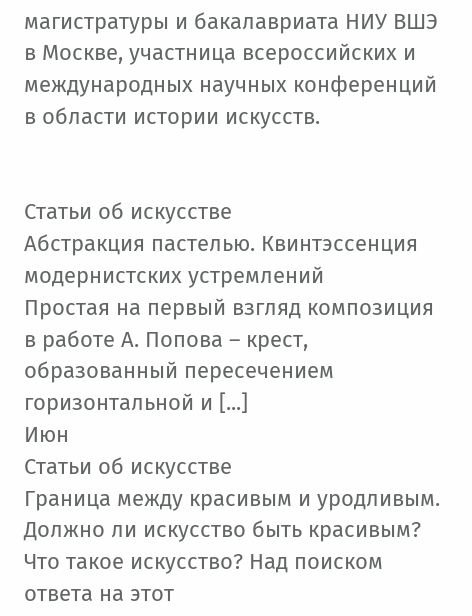магистратуры и бакалавриата НИУ ВШЭ в Москве, участница всероссийских и международных научных конференций в области истории искусств.


Статьи об искусстве
Абстракция пастелью. Квинтэссенция модернистских устремлений
Простая на первый взгляд композиция в работе А. Попова – крест, образованный пересечением горизонтальной и [...]
Июн
Статьи об искусстве
Граница между красивым и уродливым. Должно ли искусство быть красивым?
Что такое искусство? Над поиском ответа на этот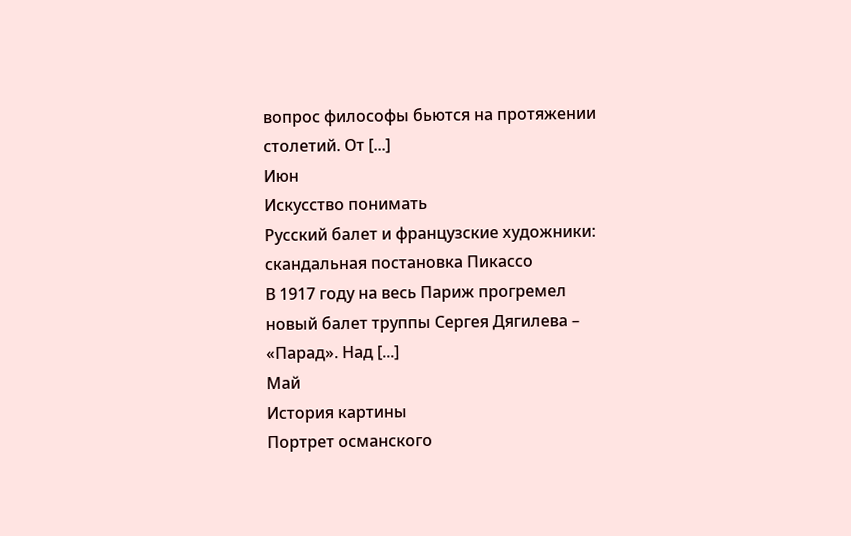вопрос философы бьются на протяжении столетий. От [...]
Июн
Искусство понимать
Русский балет и французские художники: скандальная постановка Пикассо
В 1917 году на весь Париж прогремел новый балет труппы Сергея Дягилева – «Парад». Над [...]
Май
История картины
Портрет османского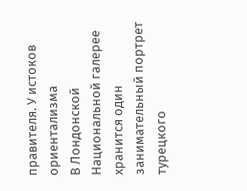правителя. У истоков ориентализма
В Лондонской Национальной галерее хранится один занимательный портрет турецкого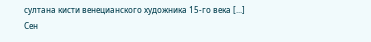султана кисти венецианского художника 15-го века [...]
Сен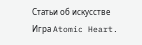Статьи об искусстве
Игра Atomic Heart.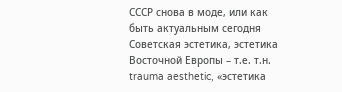СССР снова в моде, или как быть актуальным сегодня
Советская эстетика, эстетика Восточной Европы – т.е. т.н. trauma aesthetic, «эстетика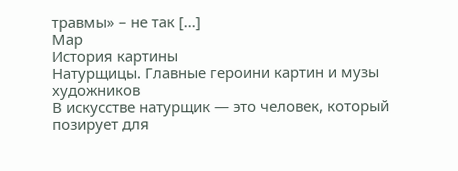травмы» – не так [...]
Мар
История картины
Натурщицы. Главные героини картин и музы художников
В искусстве натурщик — это человек, который позирует для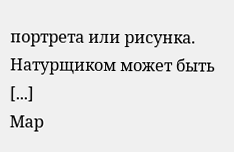портрета или рисунка. Натурщиком может быть [...]
Мар